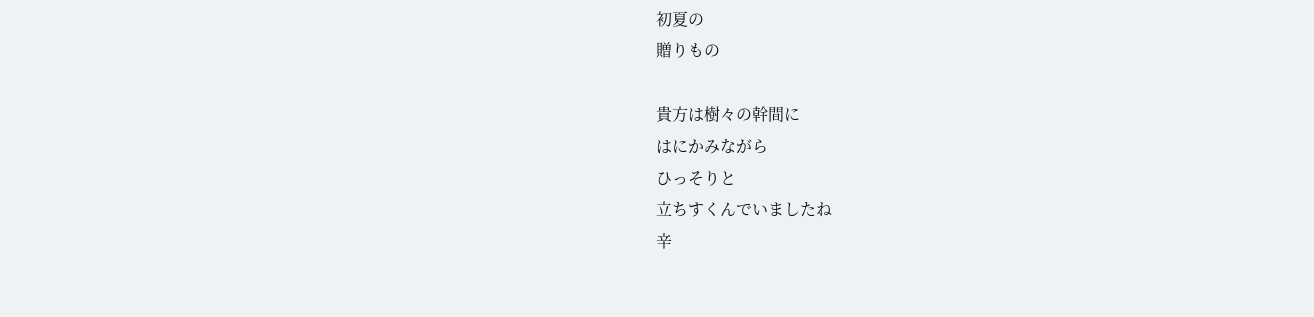初夏の
贈りもの

貴方は樹々の幹間に
はにかみながら
ひっそりと
立ちすくんでいましたね
辛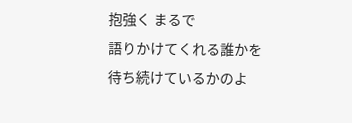抱強く まるで
語りかけてくれる誰かを
待ち続けているかのよ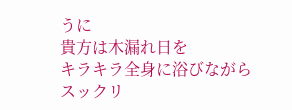うに
貴方は木漏れ日を
キラキラ全身に浴びながら
スックリ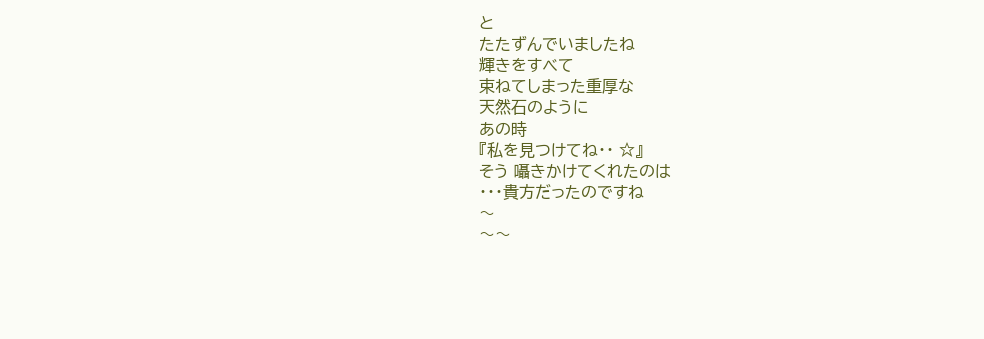と
たたずんでいましたね
輝きをすべて
束ねてしまった重厚な
天然石のように
あの時
『私を見つけてね・・ ☆』
そう 囁きかけてくれたのは
・・・貴方だったのですね
〜
〜〜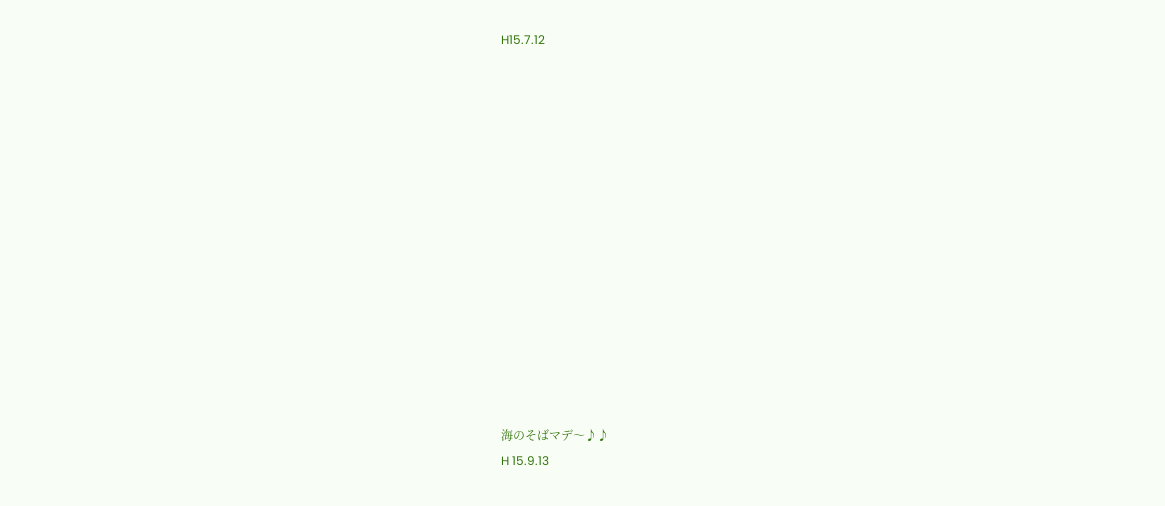H15.7.12















海のそばマデ〜♪♪
H 15.9.13